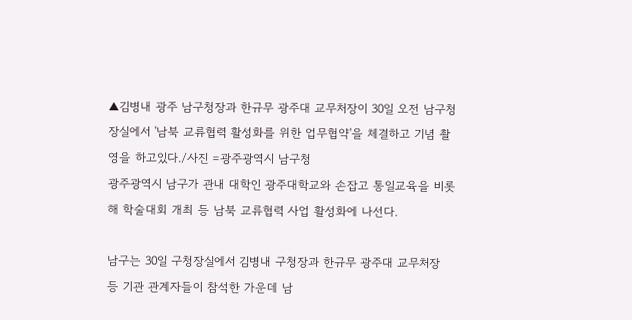▲김병내 광주 남구청장과 한규무 광주대 교무처장이 30일 오전 남구청장실에서 '남북 교류협력 활성화를 위한 업무협약'을 체결하고 기념 촬영을 하고있다./사진 =광주광역시 남구청
광주광역시 남구가 관내 대학인 광주대학교와 손잡고 통일교육을 비롯해 학술대회 개최 등 남북 교류협력 사업 활성화에 나선다.

남구는 30일 구청장실에서 김병내 구청장과 한규무 광주대 교무처장 등 기관 관계자들이 참석한 가운데 남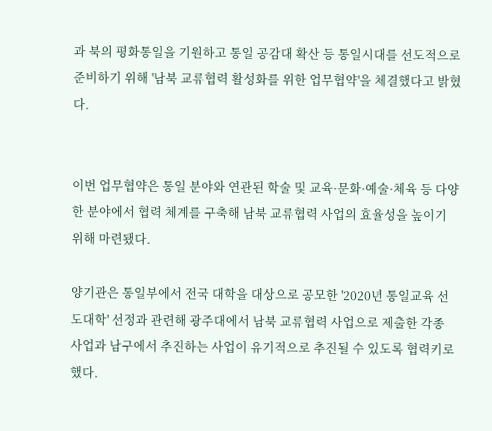과 북의 평화통일을 기원하고 통일 공감대 확산 등 통일시대를 선도적으로 준비하기 위해 '남북 교류협력 활성화를 위한 업무협약'을 체결했다고 밝혔다.


이번 업무협약은 통일 분야와 연관된 학술 및 교육·문화·예술·체육 등 다양한 분야에서 협력 체계를 구축해 남북 교류협력 사업의 효율성을 높이기 위해 마련됐다.

양기관은 통일부에서 전국 대학을 대상으로 공모한 '2020년 통일교육 선도대학' 선정과 관련해 광주대에서 남북 교류협력 사업으로 제출한 각종 사업과 남구에서 추진하는 사업이 유기적으로 추진될 수 있도록 협력키로 했다.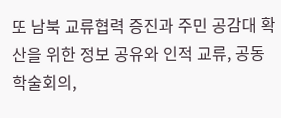또 남북 교류협력 증진과 주민 공감대 확산을 위한 정보 공유와 인적 교류, 공동 학술회의,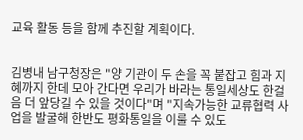교육 활동 등을 함께 추진할 계획이다.


김병내 남구청장은 "양 기관이 두 손을 꼭 붙잡고 힘과 지혜까지 한데 모아 간다면 우리가 바라는 통일세상도 한걸음 더 앞당길 수 있을 것이다"며 "지속가능한 교류협력 사업을 발굴해 한반도 평화통일을 이룰 수 있도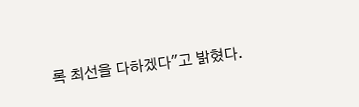록 최선을 다하겠다"고 밝혔다.